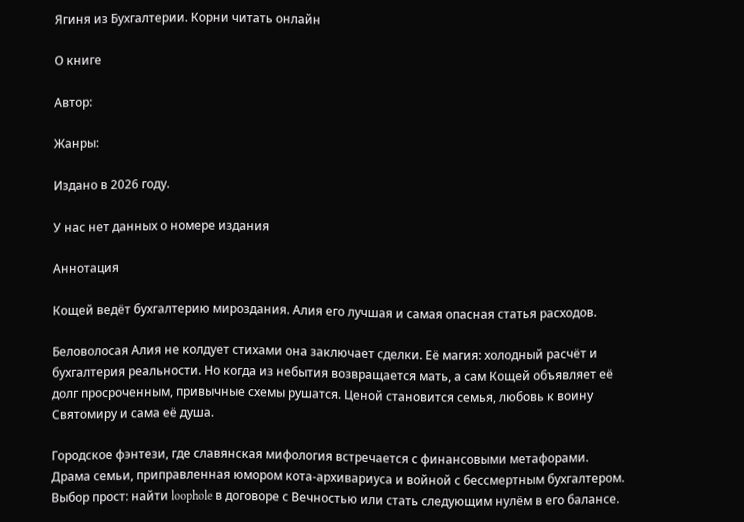Ягиня из Бухгалтерии. Корни читать онлайн

О книге

Автор:

Жанры:

Издано в 2026 году.

У нас нет данных о номере издания

Аннотация

Кощей ведёт бухгалтерию мироздания. Алия его лучшая и самая опасная статья расходов.

Беловолосая Алия не колдует стихами она заключает сделки. Её магия: холодный расчёт и бухгалтерия реальности. Но когда из небытия возвращается мать, а сам Кощей объявляет её долг просроченным, привычные схемы рушатся. Ценой становится семья, любовь к воину Святомиру и сама её душа.

Городское фэнтези, где славянская мифология встречается с финансовыми метафорами. Драма семьи, приправленная юмором кота-архивариуса и войной с бессмертным бухгалтером. Выбор прост: найти loophole в договоре с Вечностью или стать следующим нулём в его балансе.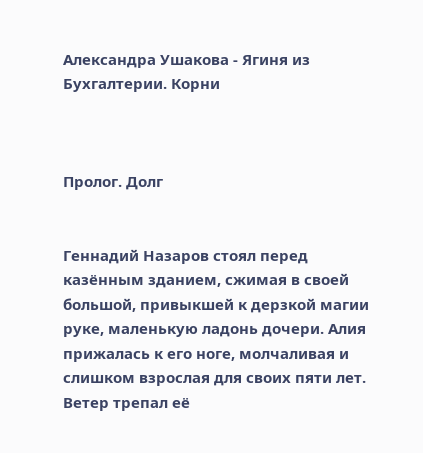Александра Ушакова - Ягиня из Бухгалтерии. Корни



Пролог. Долг


Геннадий Назаров стоял перед казённым зданием, сжимая в своей большой, привыкшей к дерзкой магии руке, маленькую ладонь дочери. Алия прижалась к его ноге, молчаливая и слишком взрослая для своих пяти лет. Ветер трепал её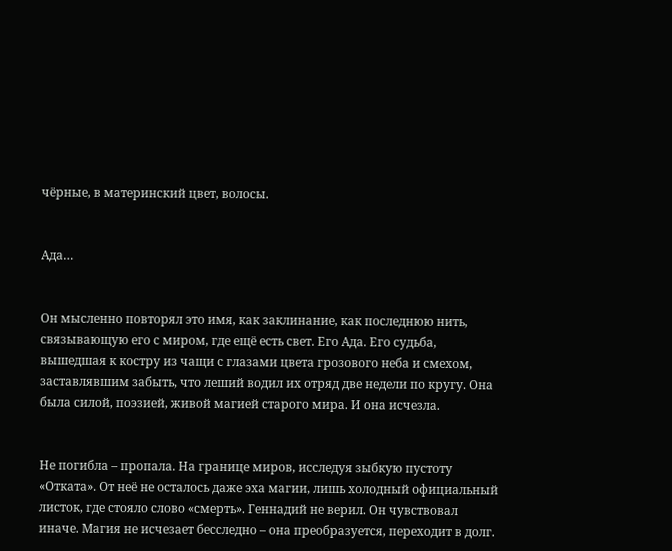чёрные, в материнский цвет, волосы.


Ада…


Он мысленно повторял это имя, как заклинание, как последнюю нить, связывающую его с миром, где ещё есть свет. Его Ада. Его судьба, вышедшая к костру из чащи с глазами цвета грозового неба и смехом, заставлявшим забыть, что леший водил их отряд две недели по кругу. Она была силой, поэзией, живой магией старого мира. И она исчезла.


Не погибла – пропала. На границе миров, исследуя зыбкую пустоту «Отката». От неё не осталось даже эха магии, лишь холодный официальный листок, где стояло слово «смерть». Геннадий не верил. Он чувствовал иначе. Магия не исчезает бесследно – она преобразуется, переходит в долг.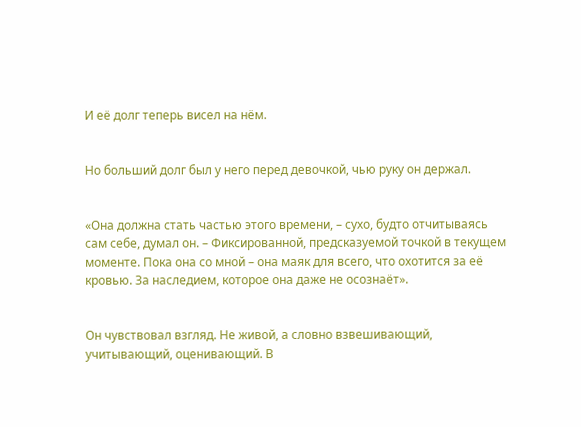И её долг теперь висел на нём.


Но больший долг был у него перед девочкой, чью руку он держал.


«Она должна стать частью этого времени, – сухо, будто отчитываясь сам себе, думал он. – Фиксированной, предсказуемой точкой в текущем моменте. Пока она со мной – она маяк для всего, что охотится за её кровью. За наследием, которое она даже не осознаёт».


Он чувствовал взгляд. Не живой, а словно взвешивающий, учитывающий, оценивающий. В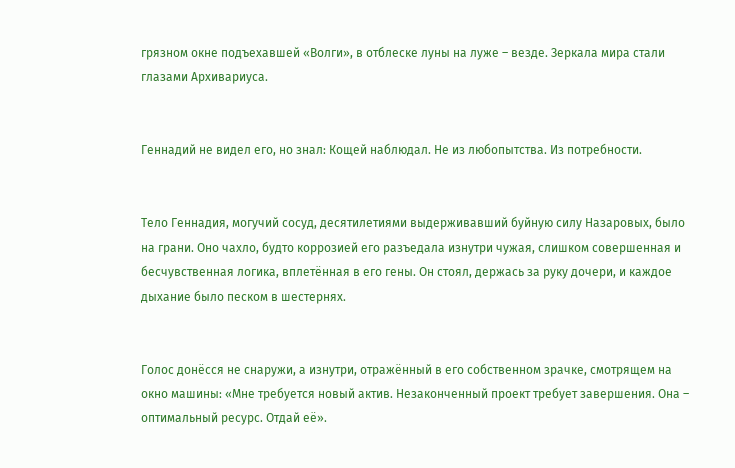грязном окне подъехавшей «Волги», в отблеске луны на луже – везде. Зеркала мира стали глазами Архивариуса.


Геннадий не видел его, но знал: Кощей наблюдал. Не из любопытства. Из потребности.


Тело Геннадия, могучий сосуд, десятилетиями выдерживавший буйную силу Назаровых, было на грани. Оно чахло, будто коррозией его разъедала изнутри чужая, слишком совершенная и бесчувственная логика, вплетённая в его гены. Он стоял, держась за руку дочери, и каждое дыхание было песком в шестернях.


Голос донёсся не снаружи, а изнутри, отражённый в его собственном зрачке, смотрящем на окно машины: «Мне требуется новый актив. Незаконченный проект требует завершения. Она – оптимальный ресурс. Отдай её».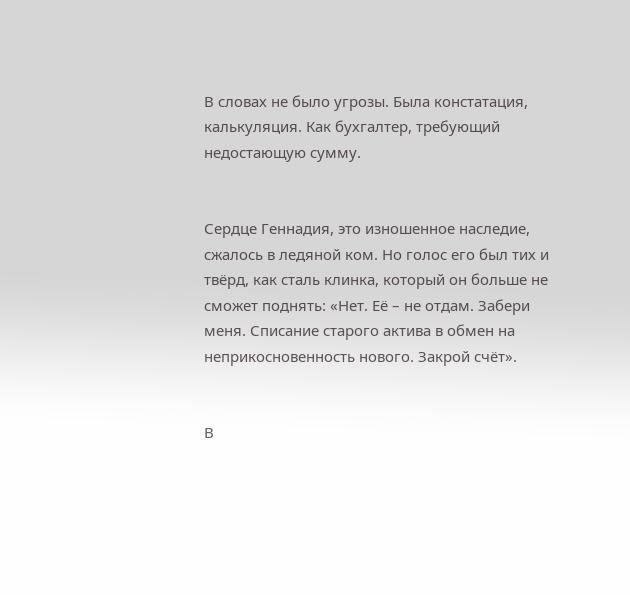В словах не было угрозы. Была констатация, калькуляция. Как бухгалтер, требующий недостающую сумму.


Сердце Геннадия, это изношенное наследие, сжалось в ледяной ком. Но голос его был тих и твёрд, как сталь клинка, который он больше не сможет поднять: «Нет. Её – не отдам. Забери меня. Списание старого актива в обмен на неприкосновенность нового. Закрой счёт».


В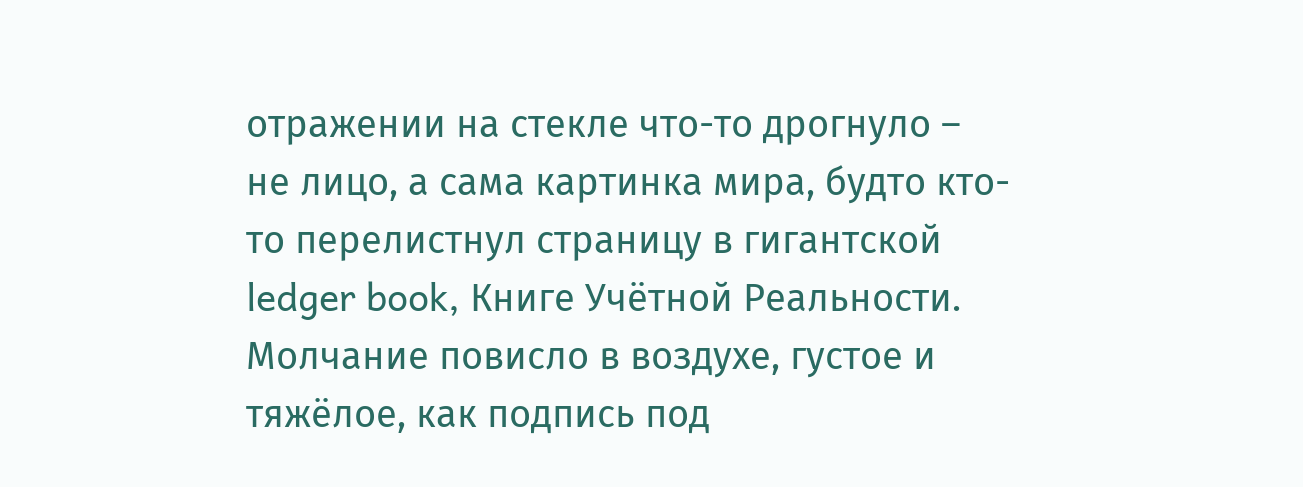отражении на стекле что-то дрогнуло – не лицо, а сама картинка мира, будто кто-то перелистнул страницу в гигантской ledger book, Книге Учётной Реальности. Молчание повисло в воздухе, густое и тяжёлое, как подпись под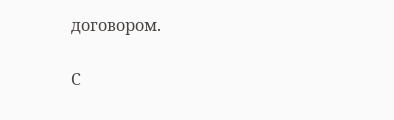договором.


С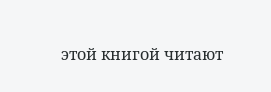этой книгой читают